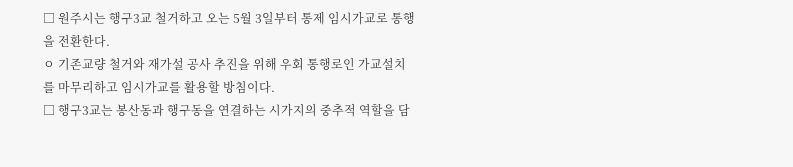□ 원주시는 행구3교 철거하고 오는 5월 3일부터 통제 임시가교로 통행을 전환한다.
ㅇ 기존교량 철거와 재가설 공사 추진을 위해 우회 통행로인 가교설치를 마무리하고 임시가교를 활용할 방침이다.
□ 행구3교는 봉산동과 행구동을 연결하는 시가지의 중추적 역할을 담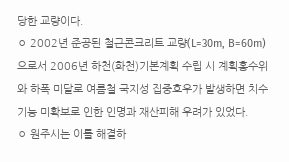당한 교량이다.
ㅇ 2002년 준공된 철근콘크리트 교량(L=30m, B=60m)으로서 2006년 하천(화천)기본계획 수립 시 계획홍수위와 하폭 미달로 여름철 국지성 집중호우가 발생하면 치수기능 미확보로 인한 인명과 재산피해 우려가 있었다.
ㅇ 원주시는 이를 해결하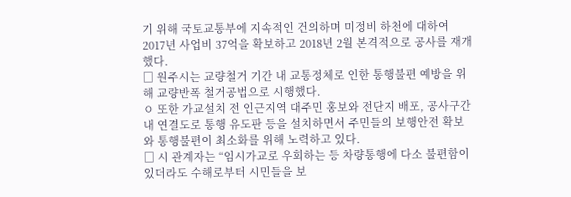기 위해 국토교통부에 지속적인 건의하며 미정비 하천에 대하여 2017년 사업비 37억을 확보하고 2018년 2월 본격적으로 공사를 재개했다.
□ 원주시는 교량철거 기간 내 교통정체로 인한 통행불편 예방을 위해 교량반폭 철거공법으로 시행했다.
ㅇ 또한 가교설치 전 인근지역 대주민 홍보와 전단지 배포, 공사구간 내 연결도로 통행 유도판 등을 설치하면서 주민들의 보행안전 확보와 통행불편이 최소화를 위해 노력하고 있다.
□ 시 관계자는 “임시가교로 우회하는 등 차량통행에 다소 불편함이 있더라도 수해로부터 시민들을 보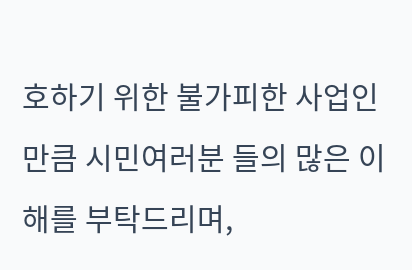호하기 위한 불가피한 사업인 만큼 시민여러분 들의 많은 이해를 부탁드리며,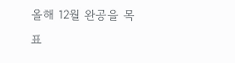올해 12월 완공을 목표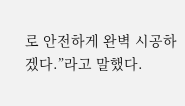로 안전하게 완벽 시공하겠다.”라고 말했다.